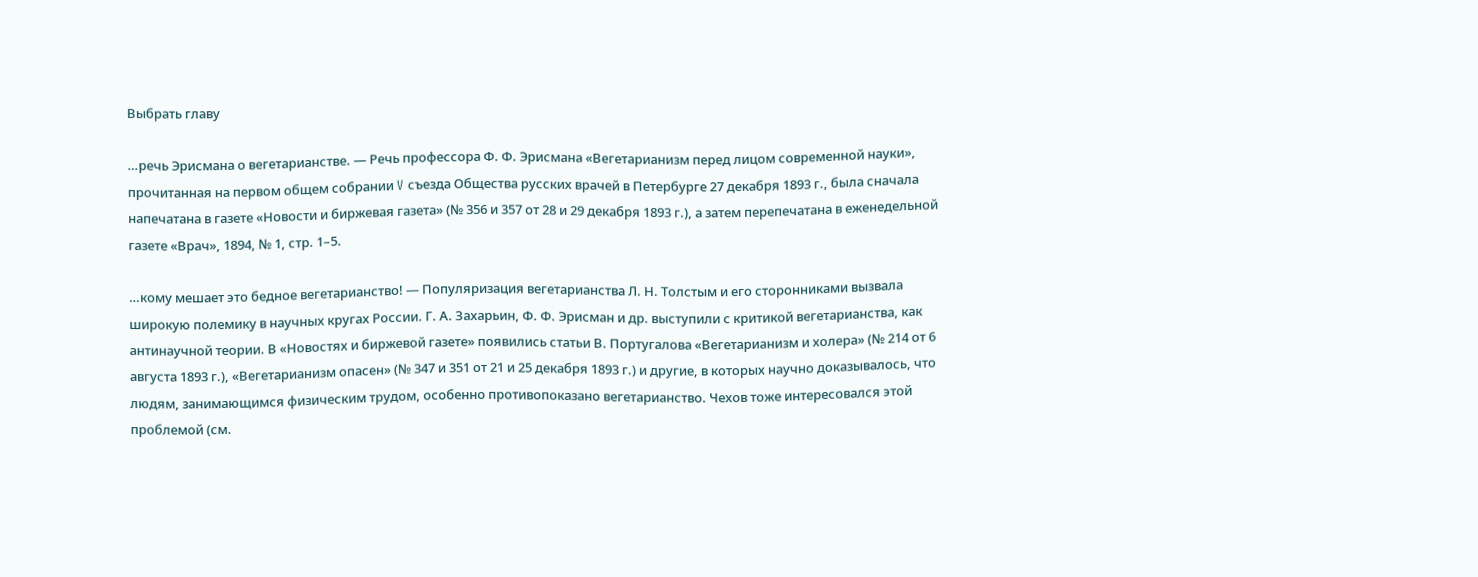Выбрать главу

…речь Эрисмана о вегетарианстве. — Речь профессора Ф. Ф. Эрисмана «Вегетарианизм перед лицом современной науки», прочитанная на первом общем собрании V съезда Общества русских врачей в Петербурге 27 декабря 1893 г., была сначала напечатана в газете «Новости и биржевая газета» (№ 356 и 357 от 28 и 29 декабря 1893 г.), а затем перепечатана в еженедельной газете «Врач», 1894, № 1, стр. 1–5.

…кому мешает это бедное вегетарианство! — Популяризация вегетарианства Л. Н. Толстым и его сторонниками вызвала широкую полемику в научных кругах России. Г. А. Захарьин, Ф. Ф. Эрисман и др. выступили с критикой вегетарианства, как антинаучной теории. В «Новостях и биржевой газете» появились статьи В. Португалова «Вегетарианизм и холера» (№ 214 от 6 августа 1893 г.), «Вегетарианизм опасен» (№ 347 и 351 от 21 и 25 декабря 1893 г.) и другие, в которых научно доказывалось, что людям, занимающимся физическим трудом, особенно противопоказано вегетарианство. Чехов тоже интересовался этой проблемой (см.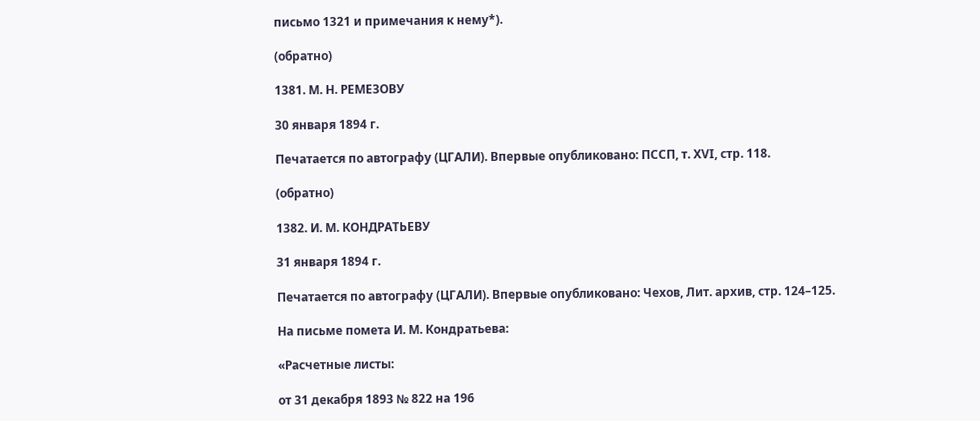письмо 1321 и примечания к нему*).

(обратно)

1381. М. Н. РЕМЕЗОВУ

30 января 1894 г.

Печатается по автографу (ЦГАЛИ). Впервые опубликовано: ПССП, т. XVI, стр. 118.

(обратно)

1382. И. М. КОНДРАТЬЕВУ

31 января 1894 г.

Печатается по автографу (ЦГАЛИ). Впервые опубликовано: Чехов, Лит. архив, стр. 124–125.

На письме помета И. М. Кондратьева:

«Расчетные листы:

от 31 декабря 1893 № 822 на 196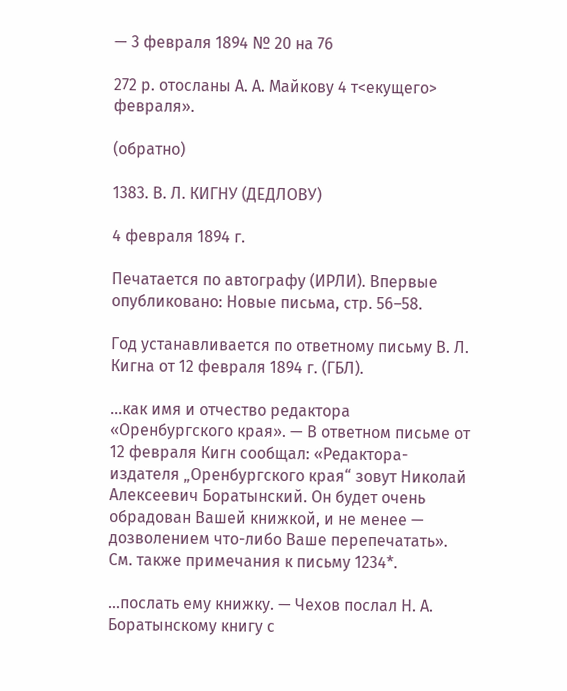— 3 февраля 1894 № 20 на 76

272 р. отосланы А. А. Майкову 4 т<екущего> февраля».

(обратно)

1383. В. Л. КИГНУ (ДЕДЛОВУ)

4 февраля 1894 г.

Печатается по автографу (ИРЛИ). Впервые опубликовано: Новые письма, стр. 56–58.

Год устанавливается по ответному письму В. Л. Кигна от 12 февраля 1894 г. (ГБЛ).

…как имя и отчество редактора «Оренбургского края». — В ответном письме от 12 февраля Кигн сообщал: «Редактора-издателя „Оренбургского края“ зовут Николай Алексеевич Боратынский. Он будет очень обрадован Вашей книжкой, и не менее — дозволением что-либо Ваше перепечатать». См. также примечания к письму 1234*.

…послать ему книжку. — Чехов послал Н. А. Боратынскому книгу с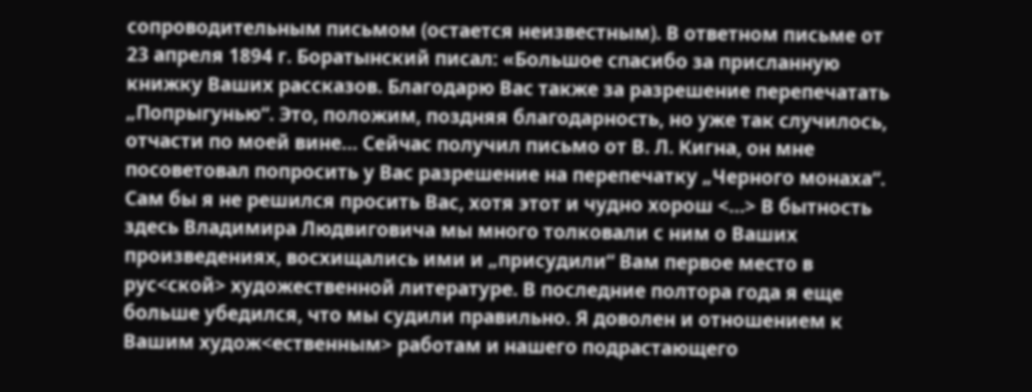сопроводительным письмом (остается неизвестным). В ответном письме от 23 апреля 1894 г. Боратынский писал: «Большое спасибо за присланную книжку Ваших рассказов. Благодарю Вас также за разрешение перепечатать „Попрыгунью“. Это, положим, поздняя благодарность, но уже так случилось, отчасти по моей вине… Сейчас получил письмо от В. Л. Кигна, он мне посоветовал попросить у Вас разрешение на перепечатку „Черного монаха“. Сам бы я не решился просить Вас, хотя этот и чудно хорош <…> В бытность здесь Владимира Людвиговича мы много толковали с ним о Ваших произведениях, восхищались ими и „присудили“ Вам первое место в рус<ской> художественной литературе. В последние полтора года я еще больше убедился, что мы судили правильно. Я доволен и отношением к Вашим худож<ественным> работам и нашего подрастающего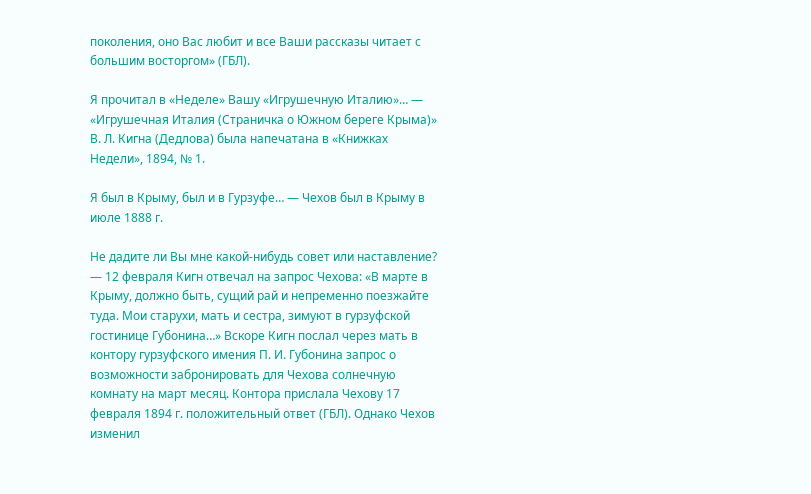поколения, оно Вас любит и все Ваши рассказы читает с большим восторгом» (ГБЛ).

Я прочитал в «Неделе» Вашу «Игрушечную Италию»… — «Игрушечная Италия (Страничка о Южном береге Крыма)» В. Л. Кигна (Дедлова) была напечатана в «Книжках Недели», 1894, № 1.

Я был в Крыму, был и в Гурзуфе… — Чехов был в Крыму в июле 1888 г.

Не дадите ли Вы мне какой-нибудь совет или наставление? — 12 февраля Кигн отвечал на запрос Чехова: «В марте в Крыму, должно быть, сущий рай и непременно поезжайте туда. Мои старухи, мать и сестра, зимуют в гурзуфской гостинице Губонина…» Вскоре Кигн послал через мать в контору гурзуфского имения П. И. Губонина запрос о возможности забронировать для Чехова солнечную комнату на март месяц. Контора прислала Чехову 17 февраля 1894 г. положительный ответ (ГБЛ). Однако Чехов изменил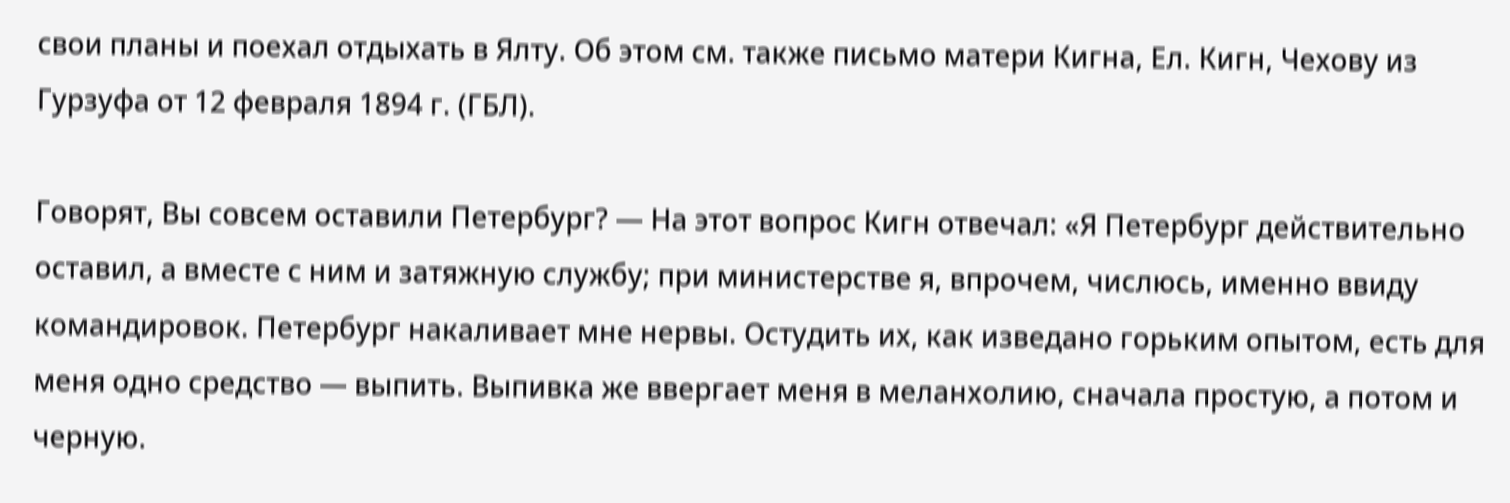свои планы и поехал отдыхать в Ялту. Об этом см. также письмо матери Кигна, Ел. Кигн, Чехову из Гурзуфа от 12 февраля 1894 г. (ГБЛ).

Говорят, Вы совсем оставили Петербург? — На этот вопрос Кигн отвечал: «Я Петербург действительно оставил, а вместе с ним и затяжную службу; при министерстве я, впрочем, числюсь, именно ввиду командировок. Петербург накаливает мне нервы. Остудить их, как изведано горьким опытом, есть для меня одно средство — выпить. Выпивка же ввергает меня в меланхолию, сначала простую, а потом и черную.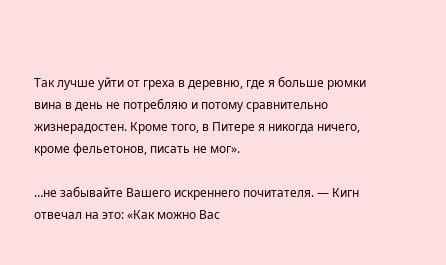Так лучше уйти от греха в деревню, где я больше рюмки вина в день не потребляю и потому сравнительно жизнерадостен. Кроме того, в Питере я никогда ничего, кроме фельетонов, писать не мог».

…не забывайте Вашего искреннего почитателя. — Кигн отвечал на это: «Как можно Вас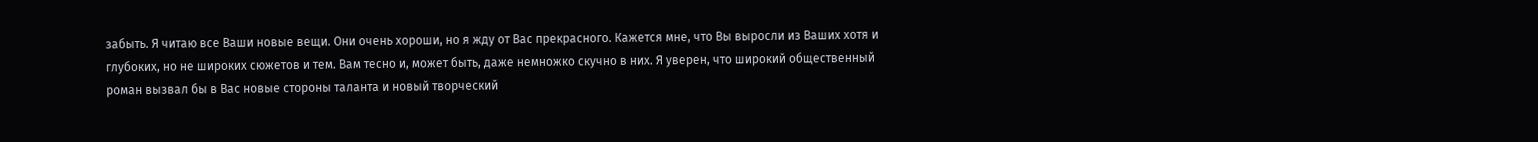забыть. Я читаю все Ваши новые вещи. Они очень хороши, но я жду от Вас прекрасного. Кажется мне, что Вы выросли из Ваших хотя и глубоких, но не широких сюжетов и тем. Вам тесно и, может быть, даже немножко скучно в них. Я уверен, что широкий общественный роман вызвал бы в Вас новые стороны таланта и новый творческий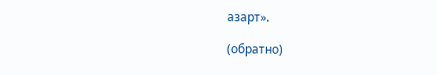азарт».

(обратно)